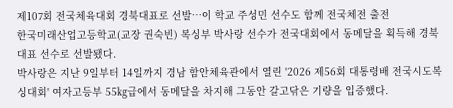제107회 전국체육대회 경북대표로 선발…이 학교 주성민 선수도 함께 전국체전 출전
한국미래산업고등학교(교장 권숙빈) 복싱부 박사랑 선수가 전국대회에서 동메달을 획득해 경북 대표 선수로 선발됐다.
박사랑은 지난 9일부터 14일까지 경남 함안체육관에서 열린 '2026 제56회 대통령배 전국시도복싱대회' 여자고등부 55㎏급에서 동메달을 차지해 그동안 갈고닦은 기량을 입증했다.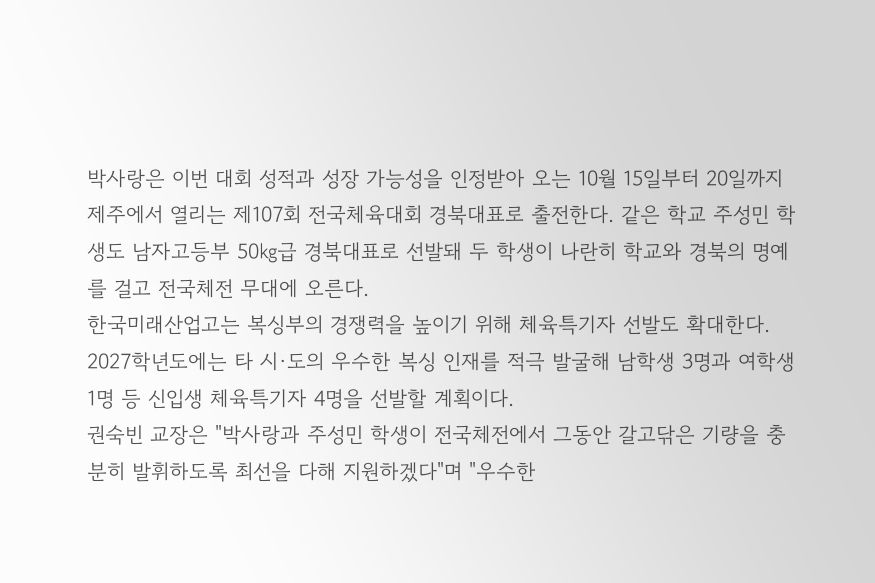박사랑은 이번 대회 성적과 성장 가능성을 인정받아 오는 10월 15일부터 20일까지 제주에서 열리는 제107회 전국체육대회 경북대표로 출전한다. 같은 학교 주성민 학생도 남자고등부 50㎏급 경북대표로 선발돼 두 학생이 나란히 학교와 경북의 명예를 걸고 전국체전 무대에 오른다.
한국미래산업고는 복싱부의 경쟁력을 높이기 위해 체육특기자 선발도 확대한다. 2027학년도에는 타 시·도의 우수한 복싱 인재를 적극 발굴해 남학생 3명과 여학생 1명 등 신입생 체육특기자 4명을 선발할 계획이다.
권숙빈 교장은 "박사랑과 주성민 학생이 전국체전에서 그동안 갈고닦은 기량을 충분히 발휘하도록 최선을 다해 지원하겠다"며 "우수한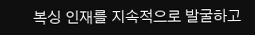복싱 인재를 지속적으로 발굴하고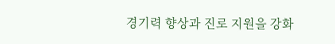경기력 향상과 진로 지원을 강화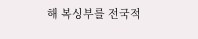해 복싱부를 전국적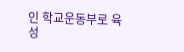인 학교운동부로 육성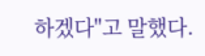하겠다"고 말했다.